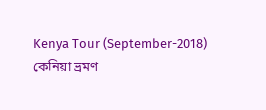Kenya Tour (September-2018) কেনিয়া ভ্রমণ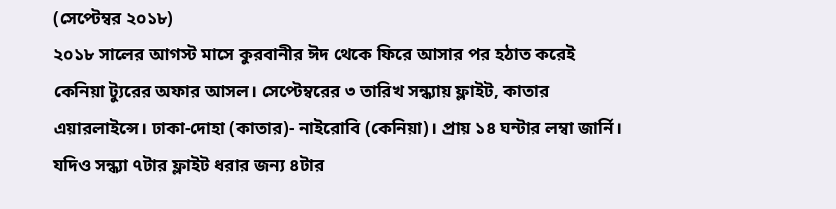(সেপ্টেম্বর ২০১৮)
২০১৮ সালের আগস্ট মাসে কুরবানীর ঈদ থেকে ফিরে আসার পর হঠাত করেই কেনিয়া ট্যুরের অফার আসল। সেপ্টেম্বরের ৩ তারিখ সন্ধ্যায় ফ্লাইট, কাতার এয়ারলাইন্সে। ঢাকা-দোহা (কাতার)- নাইরোবি (কেনিয়া)। প্রায় ১৪ ঘন্টার লম্বা জার্নি। যদিও সন্ধ্যা ৭টার ফ্লাইট ধরার জন্য ৪টার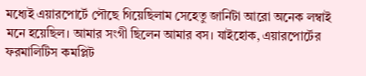মধ্যেই এয়ারপোর্টে পৌছে গিয়েছিলাম সেহেতু জার্নিটা আরো অনেক লম্বাই মনে হয়েছিল। আমার সংগী ছিলেন আমার বস। যাইহোক, এয়ারপোর্টের ফরমালিটিস কমপ্লিট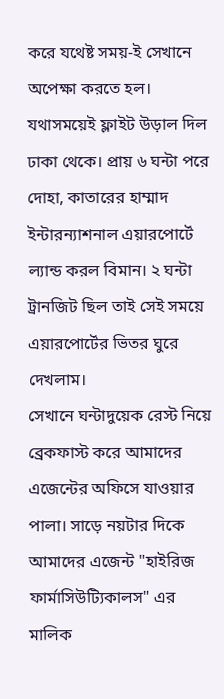করে যথেষ্ট সময়-ই সেখানে অপেক্ষা করতে হল। যথাসময়েই ফ্লাইট উড়াল দিল ঢাকা থেকে। প্রায় ৬ ঘন্টা পরে দোহা, কাতারের হাম্মাদ ইন্টারন্যাশনাল এয়ারপোর্টে ল্যান্ড করল বিমান। ২ ঘন্টা ট্রানজিট ছিল তাই সেই সময়ে এয়ারপোর্টের ভিতর ঘুরে দেখলাম।
সেখানে ঘন্টাদুয়েক রেস্ট নিয়ে ব্রেকফাস্ট করে আমাদের এজেন্টের অফিসে যাওয়ার পালা। সাড়ে নয়টার দিকে আমাদের এজেন্ট "হাইরিজ ফার্মাসিউট্যিকালস" এর মালিক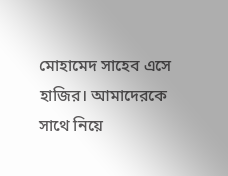মোহামেদ সাহেব এসে হাজির। আমাদেরকে সাথে নিয়ে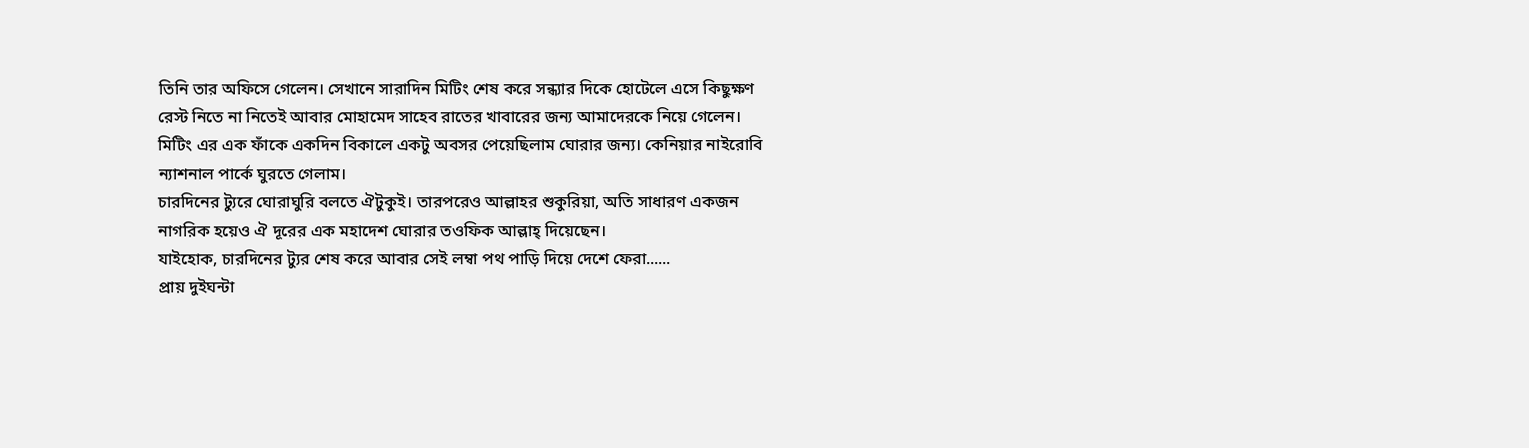তিনি তার অফিসে গেলেন। সেখানে সারাদিন মিটিং শেষ করে সন্ধ্যার দিকে হোটেলে এসে কিছুক্ষণ রেস্ট নিতে না নিতেই আবার মোহামেদ সাহেব রাতের খাবারের জন্য আমাদেরকে নিয়ে গেলেন।
মিটিং এর এক ফাঁকে একদিন বিকালে একটু অবসর পেয়েছিলাম ঘোরার জন্য। কেনিয়ার নাইরোবি ন্যাশনাল পার্কে ঘুরতে গেলাম।
চারদিনের ট্যুরে ঘোরাঘুরি বলতে ঐটুকুই। তারপরেও আল্লাহর শুকুরিয়া, অতি সাধারণ একজন নাগরিক হয়েও ঐ দূরের এক মহাদেশ ঘোরার তওফিক আল্লাহ্ দিয়েছেন।
যাইহোক, চারদিনের ট্যুর শেষ করে আবার সেই লম্বা পথ পাড়ি দিয়ে দেশে ফেরা......
প্রায় দুইঘন্টা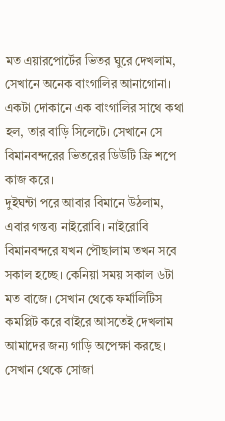মত এয়ারপোর্টের ভিতর ঘুরে দেখলাম, সেখানে অনেক বাংগালির আনাগোনা। একটা দোকানে এক বাংগালির সাথে কথা হল, তার বাড়ি সিলেটে। সেখানে সে বিমানবন্দরের ভিতরের ডিউটি ফ্রি শপে কাজ করে।
দুইঘন্টা পরে আবার বিমানে উঠলাম, এবার গন্তব্য নাইরোবি। নাইরোবি বিমানবন্দরে যখন পৌছালাম তখন সবে সকাল হচ্ছে। কেনিয়া সময় সকাল ৬টা মত বাজে। সেখান থেকে ফর্মালিটিস কমপ্লিট করে বাইরে আসতেই দেখলাম আমাদের জন্য গাড়ি অপেক্ষা করছে। সেখান থেকে সোজা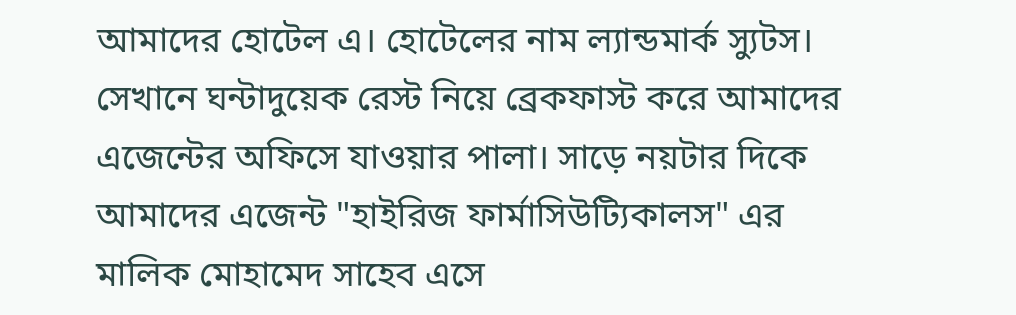আমাদের হোটেল এ। হোটেলের নাম ল্যান্ডমার্ক স্যুটস।
সেখানে ঘন্টাদুয়েক রেস্ট নিয়ে ব্রেকফাস্ট করে আমাদের এজেন্টের অফিসে যাওয়ার পালা। সাড়ে নয়টার দিকে আমাদের এজেন্ট "হাইরিজ ফার্মাসিউট্যিকালস" এর মালিক মোহামেদ সাহেব এসে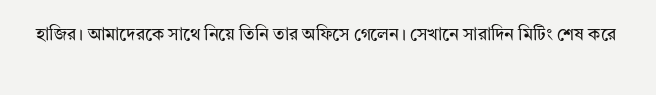হাজির। আমাদেরকে সাথে নিয়ে তিনি তার অফিসে গেলেন। সেখানে সারাদিন মিটিং শেষ করে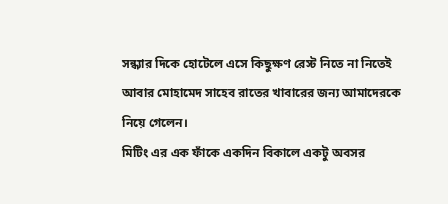সন্ধ্যার দিকে হোটেলে এসে কিছুক্ষণ রেস্ট নিতে না নিতেই আবার মোহামেদ সাহেব রাতের খাবারের জন্য আমাদেরকে নিয়ে গেলেন।
মিটিং এর এক ফাঁকে একদিন বিকালে একটু অবসর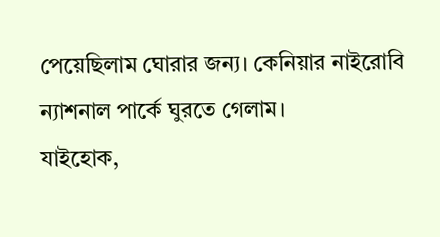পেয়েছিলাম ঘোরার জন্য। কেনিয়ার নাইরোবি ন্যাশনাল পার্কে ঘুরতে গেলাম।
যাইহোক,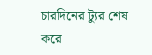চারদিনের ট্যুর শেষ করে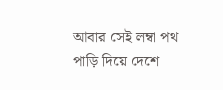আবার সেই লম্বা পথ পাড়ি দিয়ে দেশে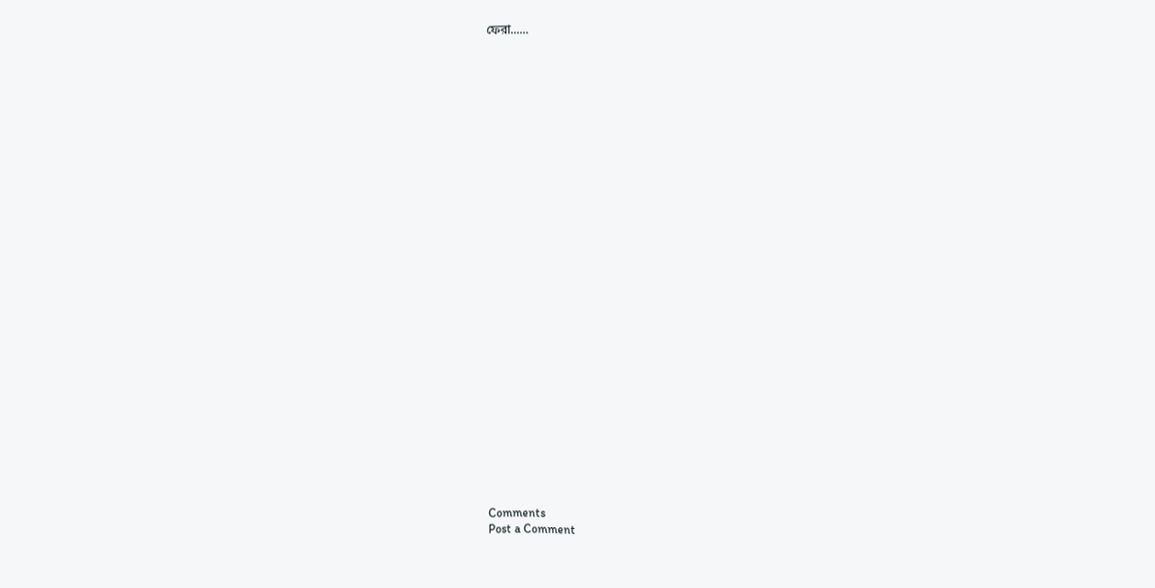ফেরা......






























Comments
Post a Comment